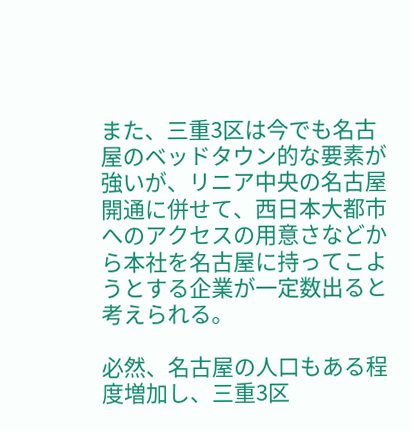また、三重3区は今でも名古屋のベッドタウン的な要素が強いが、リニア中央の名古屋開通に併せて、西日本大都市へのアクセスの用意さなどから本社を名古屋に持ってこようとする企業が一定数出ると考えられる。

必然、名古屋の人口もある程度増加し、三重3区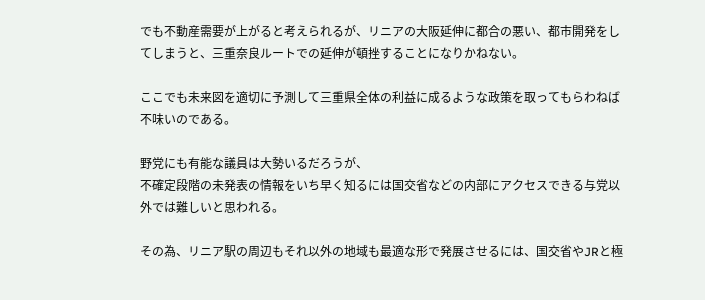でも不動産需要が上がると考えられるが、リニアの大阪延伸に都合の悪い、都市開発をしてしまうと、三重奈良ルートでの延伸が頓挫することになりかねない。

ここでも未来図を適切に予測して三重県全体の利益に成るような政策を取ってもらわねば不味いのである。

野党にも有能な議員は大勢いるだろうが、
不確定段階の未発表の情報をいち早く知るには国交省などの内部にアクセスできる与党以外では難しいと思われる。

その為、リニア駅の周辺もそれ以外の地域も最適な形で発展させるには、国交省やJRと極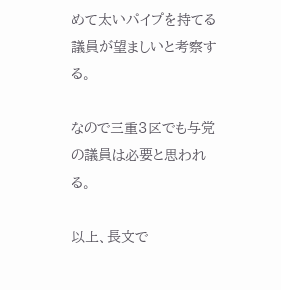めて太いパイプを持てる議員が望ましいと考察する。

なので三重3区でも与党の議員は必要と思われる。

以上、長文で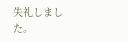失礼しました。